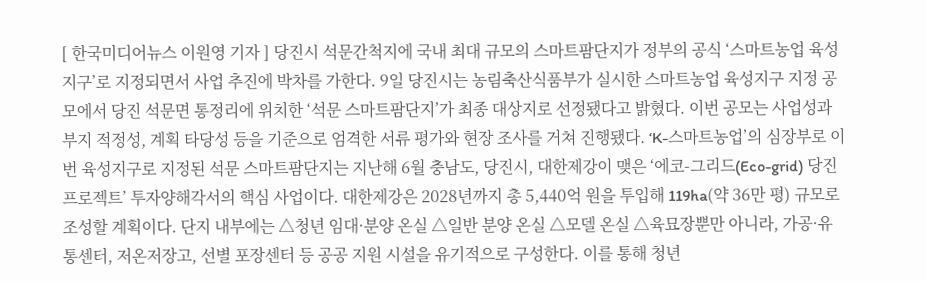[ 한국미디어뉴스 이원영 기자 ] 당진시 석문간척지에 국내 최대 규모의 스마트팜단지가 정부의 공식 ‘스마트농업 육성지구’로 지정되면서 사업 추진에 박차를 가한다. 9일 당진시는 농림축산식품부가 실시한 스마트농업 육성지구 지정 공모에서 당진 석문면 통정리에 위치한 ‘석문 스마트팜단지’가 최종 대상지로 선정됐다고 밝혔다. 이번 공모는 사업성과 부지 적정성, 계획 타당성 등을 기준으로 엄격한 서류 평가와 현장 조사를 거쳐 진행됐다. ‘K-스마트농업’의 심장부로 이번 육성지구로 지정된 석문 스마트팜단지는 지난해 6월 충남도, 당진시, 대한제강이 맺은 ‘에코-그리드(Eco-grid) 당진 프로젝트’ 투자양해각서의 핵심 사업이다. 대한제강은 2028년까지 총 5,440억 원을 투입해 119ha(약 36만 평) 규모로 조성할 계획이다. 단지 내부에는 △청년 임대·분양 온실 △일반 분양 온실 △모델 온실 △육묘장뿐만 아니라, 가공·유통센터, 저온저장고, 선별 포장센터 등 공공 지원 시설을 유기적으로 구성한다. 이를 통해 청년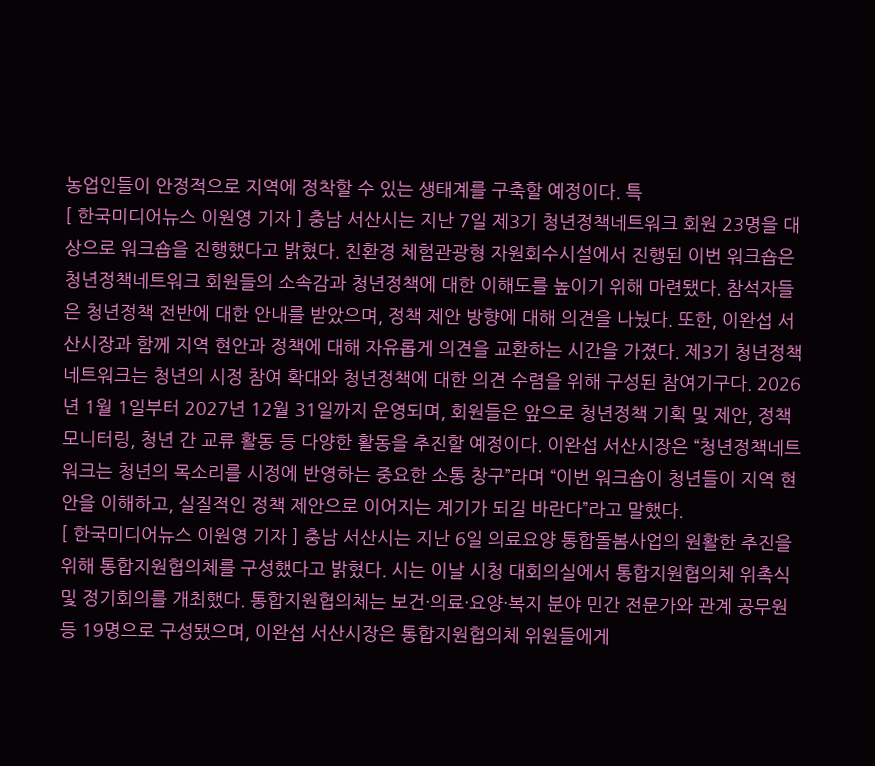농업인들이 안정적으로 지역에 정착할 수 있는 생태계를 구축할 예정이다. 특
[ 한국미디어뉴스 이원영 기자 ] 충남 서산시는 지난 7일 제3기 청년정책네트워크 회원 23명을 대상으로 워크숍을 진행했다고 밝혔다. 친환경 체험관광형 자원회수시설에서 진행된 이번 워크숍은 청년정책네트워크 회원들의 소속감과 청년정책에 대한 이해도를 높이기 위해 마련됐다. 참석자들은 청년정책 전반에 대한 안내를 받았으며, 정책 제안 방향에 대해 의견을 나눴다. 또한, 이완섭 서산시장과 함께 지역 현안과 정책에 대해 자유롭게 의견을 교환하는 시간을 가졌다. 제3기 청년정책네트워크는 청년의 시정 참여 확대와 청년정책에 대한 의견 수렴을 위해 구성된 참여기구다. 2026년 1월 1일부터 2027년 12월 31일까지 운영되며, 회원들은 앞으로 청년정책 기획 및 제안, 정책 모니터링, 청년 간 교류 활동 등 다양한 활동을 추진할 예정이다. 이완섭 서산시장은 “청년정책네트워크는 청년의 목소리를 시정에 반영하는 중요한 소통 창구”라며 “이번 워크숍이 청년들이 지역 현안을 이해하고, 실질적인 정책 제안으로 이어지는 계기가 되길 바란다”라고 말했다.
[ 한국미디어뉴스 이원영 기자 ] 충남 서산시는 지난 6일 의료요양 통합돌봄사업의 원활한 추진을 위해 통합지원협의체를 구성했다고 밝혔다. 시는 이날 시청 대회의실에서 통합지원협의체 위촉식 및 정기회의를 개최했다. 통합지원협의체는 보건·의료·요양·복지 분야 민간 전문가와 관계 공무원 등 19명으로 구성됐으며, 이완섭 서산시장은 통합지원협의체 위원들에게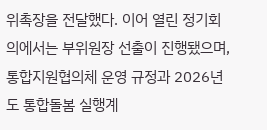위촉장을 전달했다. 이어 열린 정기회의에서는 부위원장 선출이 진행됐으며, 통합지원협의체 운영 규정과 2026년도 통합돌봄 실행계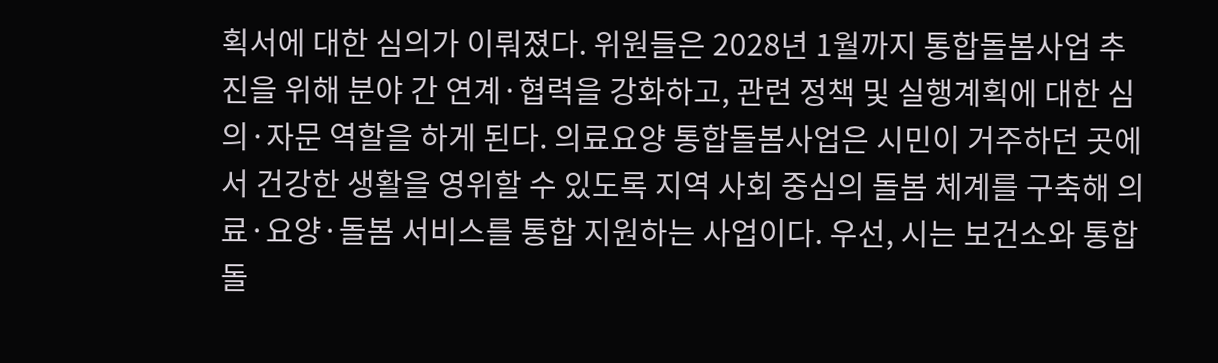획서에 대한 심의가 이뤄졌다. 위원들은 2028년 1월까지 통합돌봄사업 추진을 위해 분야 간 연계·협력을 강화하고, 관련 정책 및 실행계획에 대한 심의·자문 역할을 하게 된다. 의료요양 통합돌봄사업은 시민이 거주하던 곳에서 건강한 생활을 영위할 수 있도록 지역 사회 중심의 돌봄 체계를 구축해 의료·요양·돌봄 서비스를 통합 지원하는 사업이다. 우선, 시는 보건소와 통합돌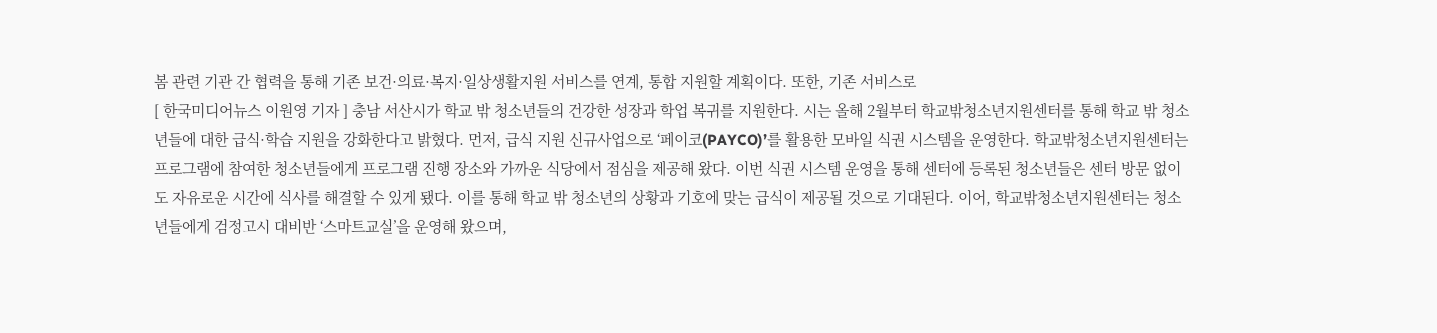봄 관련 기관 간 협력을 통해 기존 보건·의료·복지·일상생활지원 서비스를 연계, 통합 지원할 계획이다. 또한, 기존 서비스로
[ 한국미디어뉴스 이원영 기자 ] 충남 서산시가 학교 밖 청소년들의 건강한 성장과 학업 복귀를 지원한다. 시는 올해 2월부터 학교밖청소년지원센터를 통해 학교 밖 청소년들에 대한 급식·학습 지원을 강화한다고 밝혔다. 먼저, 급식 지원 신규사업으로 ‘페이코(PAYCO)’를 활용한 모바일 식권 시스템을 운영한다. 학교밖청소년지원센터는 프로그램에 참여한 청소년들에게 프로그램 진행 장소와 가까운 식당에서 점심을 제공해 왔다. 이번 식권 시스템 운영을 통해 센터에 등록된 청소년들은 센터 방문 없이도 자유로운 시간에 식사를 해결할 수 있게 됐다. 이를 통해 학교 밖 청소년의 상황과 기호에 맞는 급식이 제공될 것으로 기대된다. 이어, 학교밖청소년지원센터는 청소년들에게 검정고시 대비반 ‘스마트교실’을 운영해 왔으며,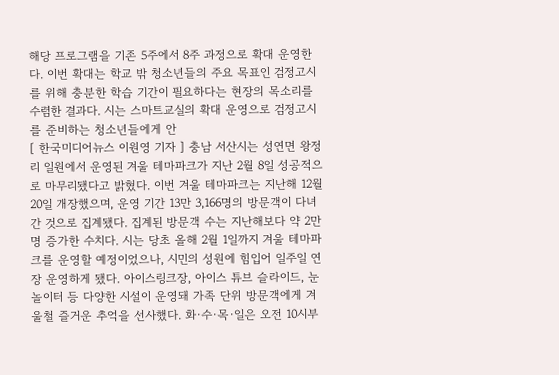해당 프로그램을 기존 5주에서 8주 과정으로 확대 운영한다. 이번 확대는 학교 밖 청소년들의 주요 목표인 검정고시를 위해 충분한 학습 기간이 필요하다는 현장의 목소리를 수렴한 결과다. 시는 스마트교실의 확대 운영으로 검정고시를 준비하는 청소년들에게 안
[ 한국미디어뉴스 이원영 기자 ] 충남 서산시는 성연면 왕정리 일원에서 운영된 겨울 테마파크가 지난 2월 8일 성공적으로 마무리됐다고 밝혔다. 이번 겨울 테마파크는 지난해 12월 20일 개장했으며, 운영 기간 13만 3,166명의 방문객이 다녀간 것으로 집계됐다. 집계된 방문객 수는 지난해보다 약 2만 명 증가한 수치다. 시는 당초 올해 2월 1일까지 겨울 테마파크를 운영할 예정이었으나, 시민의 성원에 힘입어 일주일 연장 운영하게 됐다. 아이스링크장, 아이스 튜브 슬라이드, 눈 놀이터 등 다양한 시설이 운영돼 가족 단위 방문객에게 겨울철 즐거운 추억을 선사했다. 화·수·목·일은 오전 10시부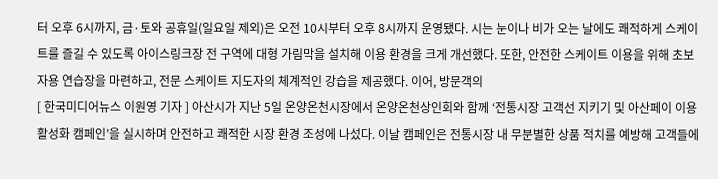터 오후 6시까지, 금·토와 공휴일(일요일 제외)은 오전 10시부터 오후 8시까지 운영됐다. 시는 눈이나 비가 오는 날에도 쾌적하게 스케이트를 즐길 수 있도록 아이스링크장 전 구역에 대형 가림막을 설치해 이용 환경을 크게 개선했다. 또한, 안전한 스케이트 이용을 위해 초보자용 연습장을 마련하고, 전문 스케이트 지도자의 체계적인 강습을 제공했다. 이어, 방문객의
[ 한국미디어뉴스 이원영 기자 ] 아산시가 지난 5일 온양온천시장에서 온양온천상인회와 함께 ‘전통시장 고객선 지키기 및 아산페이 이용 활성화 캠페인’을 실시하며 안전하고 쾌적한 시장 환경 조성에 나섰다. 이날 캠페인은 전통시장 내 무분별한 상품 적치를 예방해 고객들에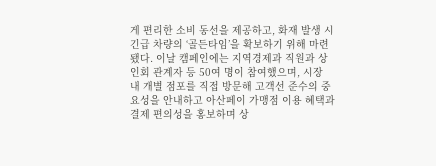게 편리한 소비 동선을 제공하고, 화재 발생 시 긴급 차량의 ‘골든타임’을 확보하기 위해 마련됐다. 이날 캠페인에는 지역경제과 직원과 상인회 관계자 등 50여 명이 참여했으며, 시장 내 개별 점포를 직접 방문해 고객선 준수의 중요성을 안내하고 아산페이 가맹점 이용 혜택과 결제 편의성을 홍보하며 상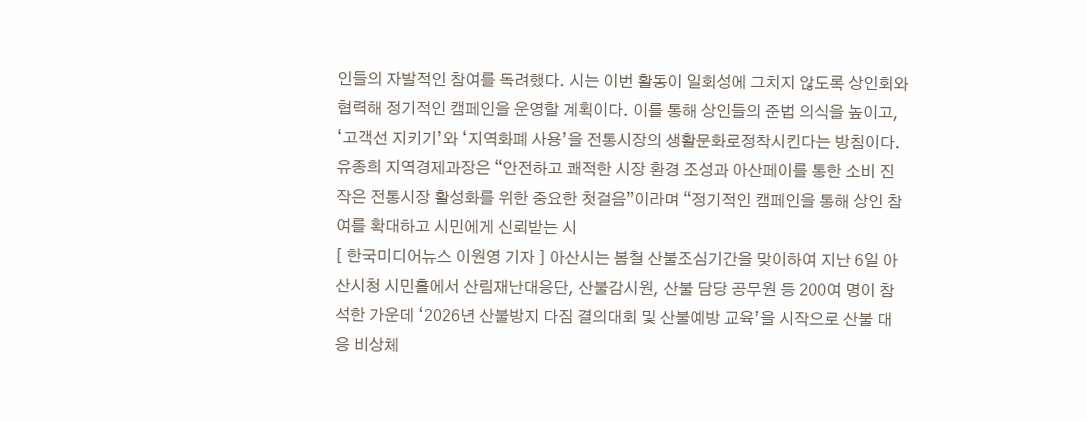인들의 자발적인 참여를 독려했다. 시는 이번 활동이 일회성에 그치지 않도록 상인회와 협력해 정기적인 캠페인을 운영할 계획이다. 이를 통해 상인들의 준법 의식을 높이고, ‘고객선 지키기’와 ‘지역화폐 사용’을 전통시장의 생활문화로정착시킨다는 방침이다. 유종희 지역경제과장은 “안전하고 쾌적한 시장 환경 조성과 아산페이를 통한 소비 진작은 전통시장 활성화를 위한 중요한 첫걸음”이라며 “정기적인 캠페인을 통해 상인 참여를 확대하고 시민에게 신뢰받는 시
[ 한국미디어뉴스 이원영 기자 ] 아산시는 봄철 산불조심기간을 맞이하여 지난 6일 아산시청 시민홀에서 산림재난대응단, 산불감시원, 산불 담당 공무원 등 200여 명이 참석한 가운데 ‘2026년 산불방지 다짐 결의대회 및 산불예방 교육’을 시작으로 산불 대응 비상체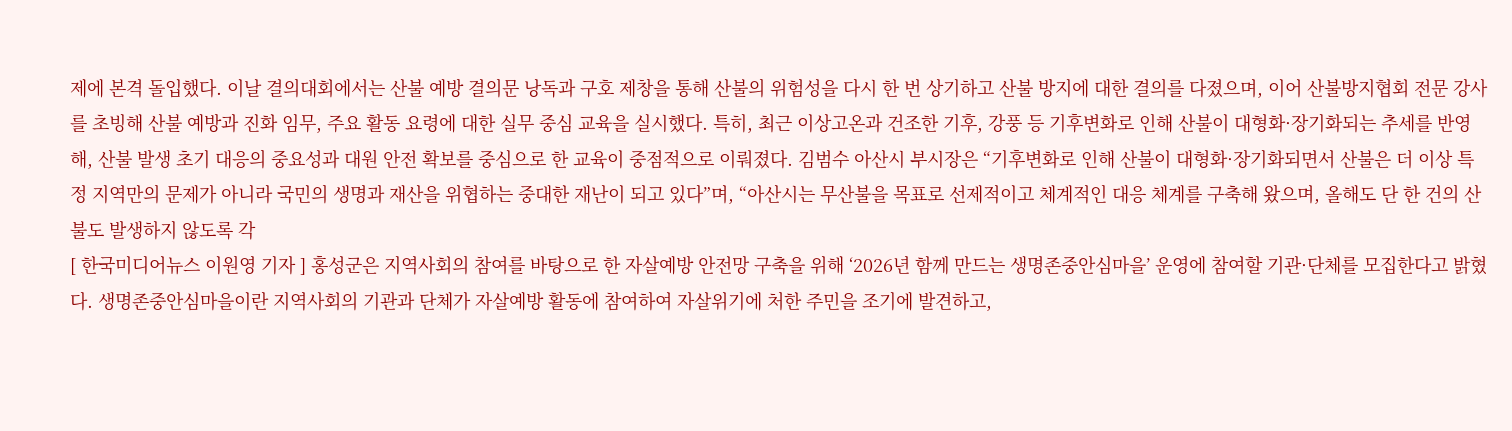제에 본격 돌입했다. 이날 결의대회에서는 산불 예방 결의문 낭독과 구호 제창을 통해 산불의 위험성을 다시 한 번 상기하고 산불 방지에 대한 결의를 다졌으며, 이어 산불방지협회 전문 강사를 초빙해 산불 예방과 진화 임무, 주요 활동 요령에 대한 실무 중심 교육을 실시했다. 특히, 최근 이상고온과 건조한 기후, 강풍 등 기후변화로 인해 산불이 대형화·장기화되는 추세를 반영해, 산불 발생 초기 대응의 중요성과 대원 안전 확보를 중심으로 한 교육이 중점적으로 이뤄졌다. 김범수 아산시 부시장은 “기후변화로 인해 산불이 대형화·장기화되면서 산불은 더 이상 특정 지역만의 문제가 아니라 국민의 생명과 재산을 위협하는 중대한 재난이 되고 있다”며, “아산시는 무산불을 목표로 선제적이고 체계적인 대응 체계를 구축해 왔으며, 올해도 단 한 건의 산불도 발생하지 않도록 각
[ 한국미디어뉴스 이원영 기자 ] 홍성군은 지역사회의 참여를 바탕으로 한 자살예방 안전망 구축을 위해 ‘2026년 함께 만드는 생명존중안심마을’ 운영에 참여할 기관·단체를 모집한다고 밝혔다. 생명존중안심마을이란 지역사회의 기관과 단체가 자살예방 활동에 참여하여 자살위기에 처한 주민을 조기에 발견하고,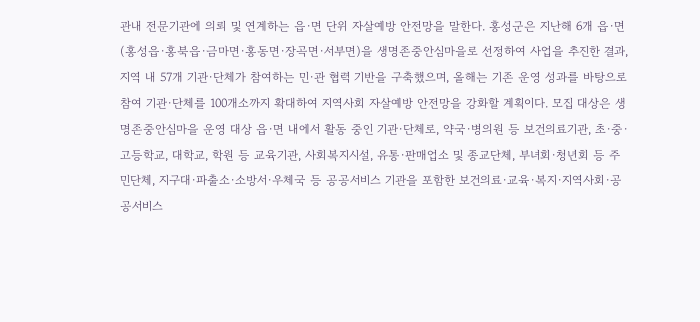관내 전문기관에 의뢰 및 연계하는 읍·면 단위 자살예방 안전망을 말한다. 홍성군은 지난해 6개 읍·면(홍성읍·홍북읍·금마면·홍동면·장곡면·서부면)을 생명존중안심마을로 선정하여 사업을 추진한 결과, 지역 내 57개 기관·단체가 참여하는 민·관 협력 기반을 구축했으며, 올해는 기존 운영 성과를 바탕으로 참여 기관·단체를 100개소까지 확대하여 지역사회 자살예방 안전망을 강화할 계획이다. 모집 대상은 생명존중안심마을 운영 대상 읍·면 내에서 활동 중인 기관·단체로, 약국·병의원 등 보건의료기관, 초·중·고등학교, 대학교, 학원 등 교육기관, 사회복지시설, 유통·판매업소 및 종교단체, 부녀회·청년회 등 주민단체, 지구대·파출소·소방서·우체국 등 공공서비스 기관을 포함한 보건의료·교육·복지·지역사회·공공서비스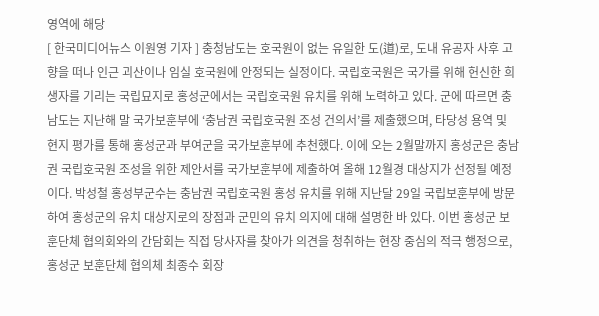영역에 해당
[ 한국미디어뉴스 이원영 기자 ] 충청남도는 호국원이 없는 유일한 도(道)로, 도내 유공자 사후 고향을 떠나 인근 괴산이나 임실 호국원에 안정되는 실정이다. 국립호국원은 국가를 위해 헌신한 희생자를 기리는 국립묘지로 홍성군에서는 국립호국원 유치를 위해 노력하고 있다. 군에 따르면 충남도는 지난해 말 국가보훈부에 ‘충남권 국립호국원 조성 건의서’를 제출했으며, 타당성 용역 및 현지 평가를 통해 홍성군과 부여군을 국가보훈부에 추천했다. 이에 오는 2월말까지 홍성군은 충남권 국립호국원 조성을 위한 제안서를 국가보훈부에 제출하여 올해 12월경 대상지가 선정될 예정이다. 박성철 홍성부군수는 충남권 국립호국원 홍성 유치를 위해 지난달 29일 국립보훈부에 방문하여 홍성군의 유치 대상지로의 장점과 군민의 유치 의지에 대해 설명한 바 있다. 이번 홍성군 보훈단체 협의회와의 간담회는 직접 당사자를 찾아가 의견을 청취하는 현장 중심의 적극 행정으로, 홍성군 보훈단체 협의체 최종수 회장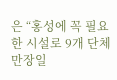은 “홍성에 꼭 필요한 시설로 9개 단체 만장일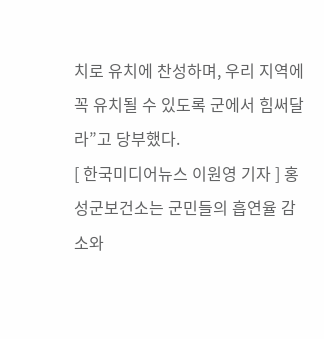치로 유치에 찬성하며, 우리 지역에 꼭 유치될 수 있도록 군에서 힘써달라”고 당부했다.
[ 한국미디어뉴스 이원영 기자 ] 홍성군보건소는 군민들의 흡연율 감소와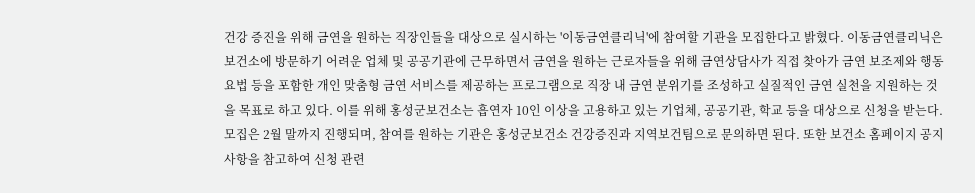건강 증진을 위해 금연을 원하는 직장인들을 대상으로 실시하는 '이동금연클리닉'에 참여할 기관을 모집한다고 밝혔다. 이동금연클리닉은 보건소에 방문하기 어려운 업체 및 공공기관에 근무하면서 금연을 원하는 근로자들을 위해 금연상담사가 직접 찾아가 금연 보조제와 행동요법 등을 포함한 개인 맞춤형 금연 서비스를 제공하는 프로그램으로 직장 내 금연 분위기를 조성하고 실질적인 금연 실천을 지원하는 것을 목표로 하고 있다. 이를 위해 홍성군보건소는 흡연자 10인 이상을 고용하고 있는 기업체, 공공기관, 학교 등을 대상으로 신청을 받는다. 모집은 2월 말까지 진행되며, 참여를 원하는 기관은 홍성군보건소 건강증진과 지역보건팀으로 문의하면 된다. 또한 보건소 홈페이지 공지사항을 참고하여 신청 관련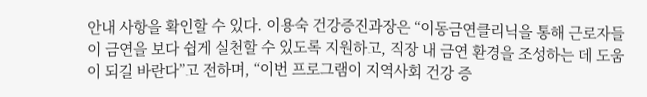안내 사항을 확인할 수 있다. 이용숙 건강증진과장은 “이동금연클리닉을 통해 근로자들이 금연을 보다 쉽게 실천할 수 있도록 지원하고, 직장 내 금연 환경을 조성하는 데 도움이 되길 바란다”고 전하며, “이번 프로그램이 지역사회 건강 증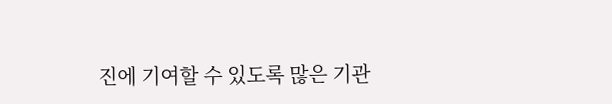진에 기여할 수 있도록 많은 기관